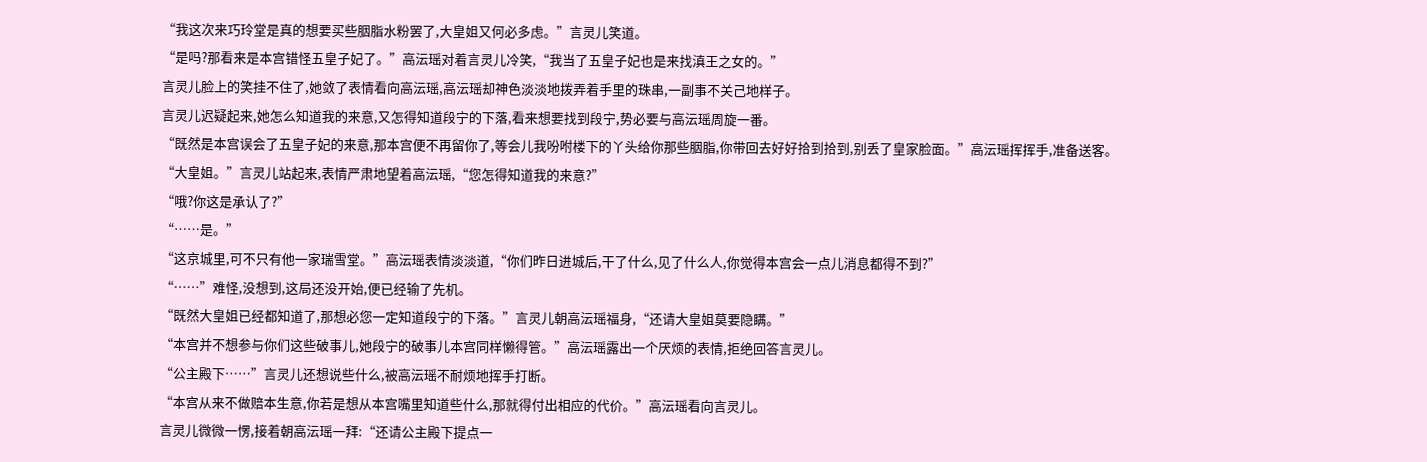“我这次来巧玲堂是真的想要买些胭脂水粉罢了,大皇姐又何必多虑。”言灵儿笑道。
“是吗?那看来是本宫错怪五皇子妃了。”高沄瑶对着言灵儿冷笑,“我当了五皇子妃也是来找滇王之女的。”
言灵儿脸上的笑挂不住了,她敛了表情看向高沄瑶,高沄瑶却神色淡淡地拨弄着手里的珠串,一副事不关己地样子。
言灵儿迟疑起来,她怎么知道我的来意,又怎得知道段宁的下落,看来想要找到段宁,势必要与高沄瑶周旋一番。
“既然是本宫误会了五皇子妃的来意,那本宫便不再留你了,等会儿我吩咐楼下的丫头给你那些胭脂,你带回去好好拾到拾到,别丢了皇家脸面。”高沄瑶挥挥手,准备送客。
“大皇姐。”言灵儿站起来,表情严肃地望着高沄瑶,“您怎得知道我的来意?”
“哦?你这是承认了?”
“……是。”
“这京城里,可不只有他一家瑞雪堂。”高沄瑶表情淡淡道,“你们昨日进城后,干了什么,见了什么人,你觉得本宫会一点儿消息都得不到?”
“……”难怪,没想到,这局还没开始,便已经输了先机。
“既然大皇姐已经都知道了,那想必您一定知道段宁的下落。”言灵儿朝高沄瑶福身,“还请大皇姐莫要隐瞒。”
“本宫并不想参与你们这些破事儿,她段宁的破事儿本宫同样懒得管。”高沄瑶露出一个厌烦的表情,拒绝回答言灵儿。
“公主殿下……”言灵儿还想说些什么,被高沄瑶不耐烦地挥手打断。
“本宫从来不做赔本生意,你若是想从本宫嘴里知道些什么,那就得付出相应的代价。”高沄瑶看向言灵儿。
言灵儿微微一愣,接着朝高沄瑶一拜:“还请公主殿下提点一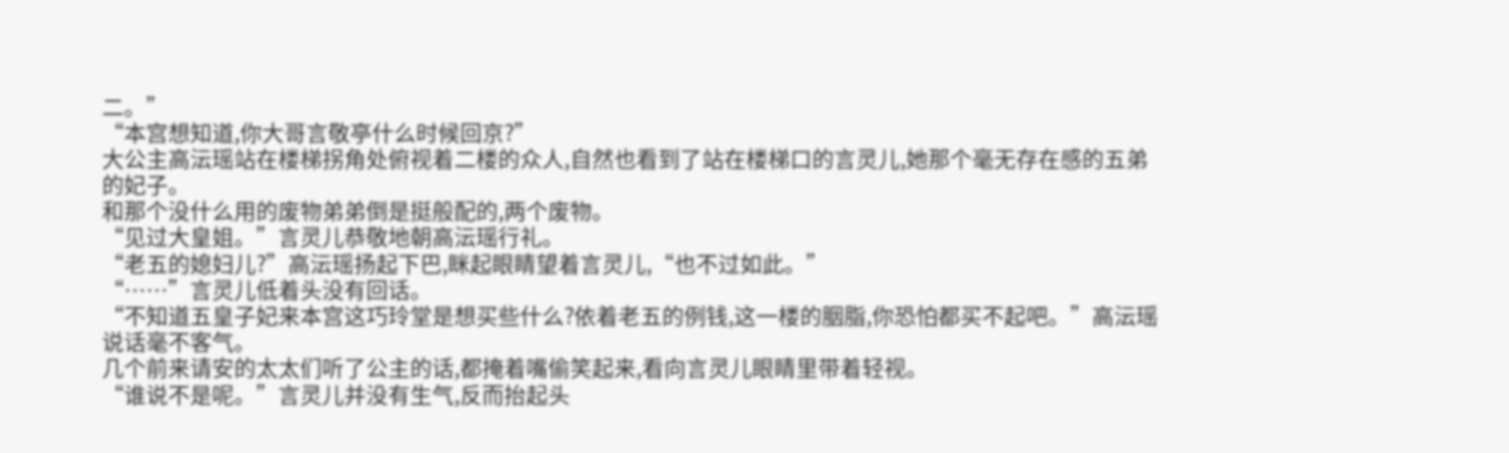二。”
“本宫想知道,你大哥言敬亭什么时候回京?”
大公主高沄瑶站在楼梯拐角处俯视着二楼的众人,自然也看到了站在楼梯口的言灵儿,她那个毫无存在感的五弟的妃子。
和那个没什么用的废物弟弟倒是挺般配的,两个废物。
“见过大皇姐。”言灵儿恭敬地朝高沄瑶行礼。
“老五的媳妇儿?”高沄瑶扬起下巴,眯起眼睛望着言灵儿,“也不过如此。”
“……”言灵儿低着头没有回话。
“不知道五皇子妃来本宫这巧玲堂是想买些什么?依着老五的例钱,这一楼的胭脂,你恐怕都买不起吧。”高沄瑶说话毫不客气。
几个前来请安的太太们听了公主的话,都掩着嘴偷笑起来,看向言灵儿眼睛里带着轻视。
“谁说不是呢。”言灵儿并没有生气,反而抬起头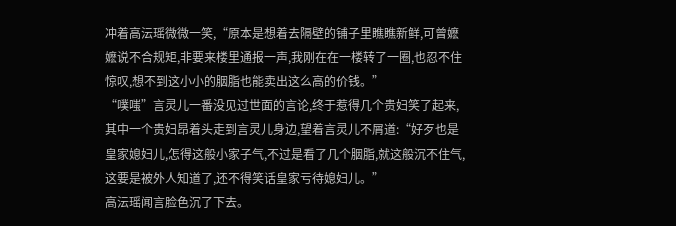冲着高沄瑶微微一笑,“原本是想着去隔壁的铺子里瞧瞧新鲜,可曾嬷嬷说不合规矩,非要来楼里通报一声,我刚在在一楼转了一圈,也忍不住惊叹,想不到这小小的胭脂也能卖出这么高的价钱。”
“噗嗤”言灵儿一番没见过世面的言论,终于惹得几个贵妇笑了起来,其中一个贵妇昂着头走到言灵儿身边,望着言灵儿不屑道:“好歹也是皇家媳妇儿,怎得这般小家子气,不过是看了几个胭脂,就这般沉不住气,这要是被外人知道了,还不得笑话皇家亏待媳妇儿。”
高沄瑶闻言脸色沉了下去。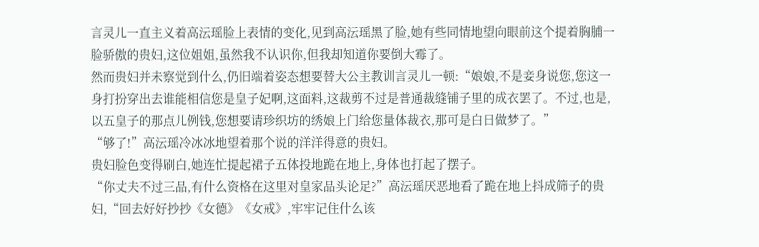言灵儿一直主义着高沄瑶脸上表情的变化,见到高沄瑶黑了脸,她有些同情地望向眼前这个提着胸脯一脸骄傲的贵妇,这位姐姐,虽然我不认识你,但我却知道你要倒大霉了。
然而贵妇并未察觉到什么,仍旧端着姿态想要替大公主教训言灵儿一顿:“娘娘,不是妾身说您,您这一身打扮穿出去谁能相信您是皇子妃啊,这面料,这裁剪不过是普通裁缝铺子里的成衣罢了。不过,也是,以五皇子的那点儿例钱,您想要请珍织坊的绣娘上门给您量体裁衣,那可是白日做梦了。”
“够了!”高沄瑶冷冰冰地望着那个说的洋洋得意的贵妇。
贵妇脸色变得刷白,她连忙提起裙子五体投地跪在地上,身体也打起了摆子。
“你丈夫不过三品,有什么资格在这里对皇家品头论足?”高沄瑶厌恶地看了跪在地上抖成筛子的贵妇,“回去好好抄抄《女德》《女戒》,牢牢记住什么该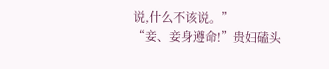说,什么不该说。”
“妾、妾身遵命!”贵妇磕头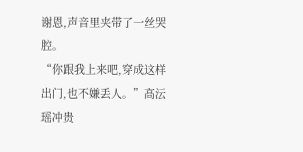谢恩,声音里夹带了一丝哭腔。
“你跟我上来吧,穿成这样出门,也不嫌丢人。”高沄瑶冲贵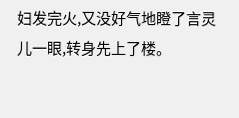妇发完火,又没好气地瞪了言灵儿一眼,转身先上了楼。